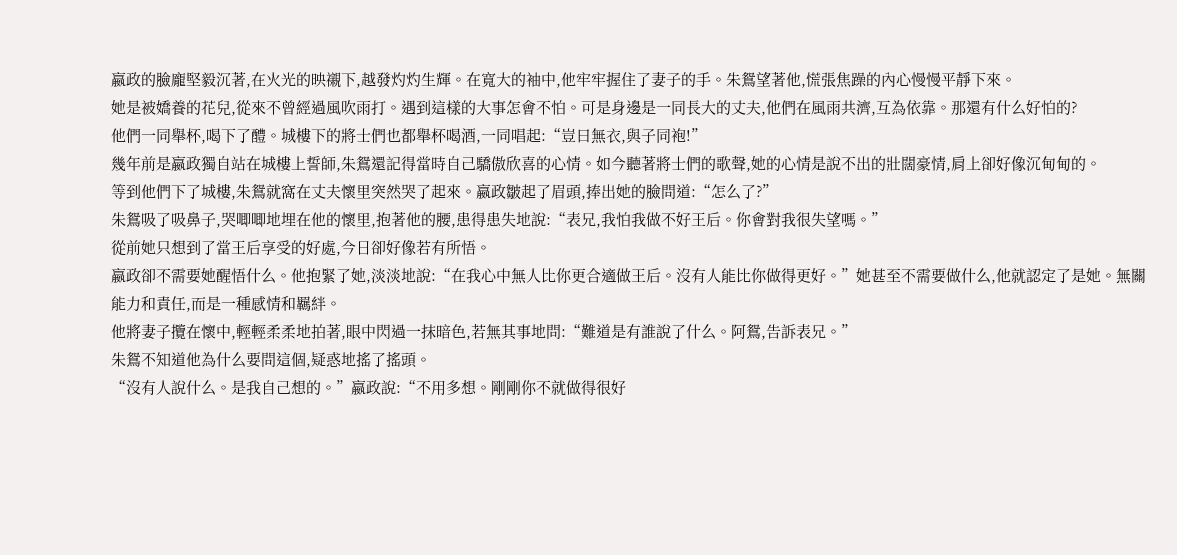嬴政的臉龐堅毅沉著,在火光的映襯下,越發灼灼生輝。在寬大的袖中,他牢牢握住了妻子的手。朱鴛望著他,慌張焦躁的內心慢慢平靜下來。
她是被嬌養的花兒,從來不曾經過風吹雨打。遇到這樣的大事怎會不怕。可是身邊是一同長大的丈夫,他們在風雨共濟,互為依靠。那還有什么好怕的?
他們一同舉杯,喝下了醴。城樓下的將士們也都舉杯喝酒,一同唱起:“豈曰無衣,與子同袍!”
幾年前是嬴政獨自站在城樓上誓師,朱鴛還記得當時自己驕傲欣喜的心情。如今聽著將士們的歌聲,她的心情是說不出的壯闊豪情,肩上卻好像沉甸甸的。
等到他們下了城樓,朱鴛就窩在丈夫懷里突然哭了起來。嬴政皺起了眉頭,捧出她的臉問道:“怎么了?”
朱鴛吸了吸鼻子,哭唧唧地埋在他的懷里,抱著他的腰,患得患失地說:“表兄,我怕我做不好王后。你會對我很失望嗎。”
從前她只想到了當王后享受的好處,今日卻好像若有所悟。
嬴政卻不需要她醒悟什么。他抱緊了她,淡淡地說:“在我心中無人比你更合適做王后。沒有人能比你做得更好。”她甚至不需要做什么,他就認定了是她。無關能力和責任,而是一種感情和羈絆。
他將妻子攬在懷中,輕輕柔柔地拍著,眼中閃過一抹暗色,若無其事地問:“難道是有誰說了什么。阿鴛,告訴表兄。”
朱鴛不知道他為什么要問這個,疑惑地搖了搖頭。
“沒有人說什么。是我自己想的。”嬴政說:“不用多想。剛剛你不就做得很好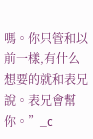嗎。你只管和以前一樣,有什么想要的就和表兄說。表兄會幫你。”_c